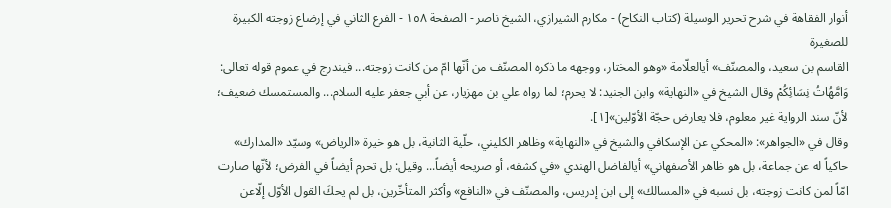أنوار الفقاهة في شرح تحرير الوسيلة (كتاب النكاح) - مكارم الشيرازي، الشيخ ناصر - الصفحة ١٥٨ - الفرع الثاني في إرضاع زوجته الكبيرة للصغيرة
القاسم بن سعيد، والمصنّف» أيالعلّامة «وهو المختار، ووجهه ما ذكره المصنّف من أنّها امّ من كانت زوجته... فيندرج في عموم قوله تعالى: وَامَّهُاتُ نِسَائِكُمْ وقال الشيخ في «النهاية» وابن الجنيد: لا يحرم؛ لما رواه علي بن مهزيار، عن أبي جعفر عليه السلام... والمستمسك ضعيف؛ لأنّ سند الرواية غير معلوم، فلا يعارض حجّة الأوّلين»[١].
وقال في «الجواهر»: «المحكي عن الإسكافي والشيخ في «النهاية» وظاهر الكليني، حلّية الثانية، بل هو خيرة «الرياض» وسيّد «المدارك» حاكياً له عن جماعة، بل هو ظاهر الأصفهاني» أيالفاضل الهندي «في كشفه، أو صريحه أيضاً... وقيل: بل تحرم أيضاً في الفرض؛ لأنّها صارت امّاً لمن كانت زوجته، بل نسبه في «المسالك» إلى ابن إدريس، والمصنّف في «النافع» وأكثر المتأخّرين، بل لم يحكَ القول الأوّل إلّاعن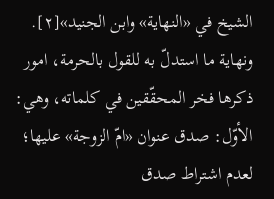الشيخ في «النهاية» وابن الجنيد»[٢].
ونهاية ما استدلّ به للقول بالحرمة، امور ذكرها فخر المحقّقين في كلماته، وهي:
الأوّل: صدق عنوان «امّ الزوجة» عليها؛ لعدم اشتراط صدق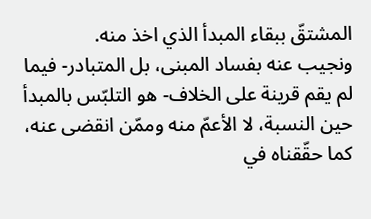المشتقّ ببقاء المبدأ الذي اخذ منه.
ونجيب عنه بفساد المبنى، بل المتبادر- فيما لم يقم قرينة على الخلاف- هو التلبّس بالمبدأ حين النسبة، لا الأعمّ منه وممّن انقضى عنه، كما حقّقناه في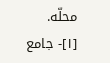محلّه.
[١]- جامع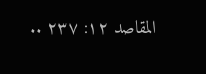المقاصد ١٢: ٢٣٧ ..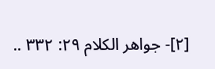[٢]- جواهر الكلام ٢٩: ٣٣٢ ..